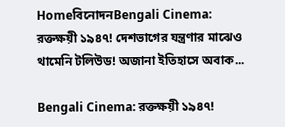HomeবিনোদনBengali Cinema: রক্তক্ষয়ী ১৯৪৭! দেশভাগের যন্ত্রণার মাঝেও থামেনি টলিউড! অজানা ইতিহাসে অবাক...

Bengali Cinema: রক্তক্ষয়ী ১৯৪৭!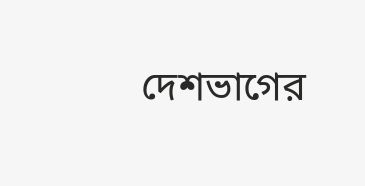দেশভাগের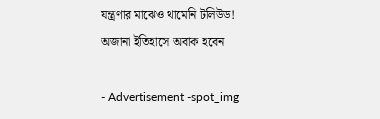যন্ত্রণার মাঝেও থামেনি টলিউড! অজানা ইতিহাসে অবাক হবেন

- Advertisement -spot_img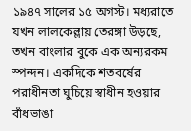১৯৪৭ সালের ১৫ অগস্ট। মধ্যরাতে যখন লালকেল্লায় তেরঙ্গা উড়ছে, তখন বাংলার বুকে এক অন্যরকম স্পন্দন। একদিকে শতবর্ষের পরাধীনতা ঘুচিয়ে স্বাধীন হওয়ার বাঁধভাঙা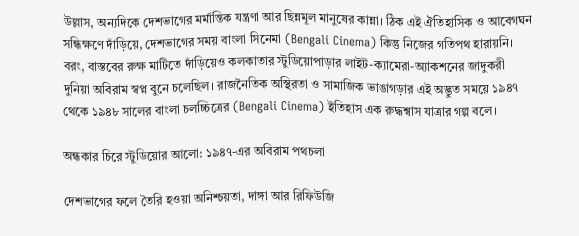উল্লাস, অন্যদিকে দেশভাগের মর্মান্তিক যন্ত্রণা আর ছিন্নমূল মানুষের কান্না। ঠিক এই ঐতিহাসিক ও আবেগঘন সন্ধিক্ষণে দাঁড়িয়ে, দেশভাগের সময় বাংলা সিনেমা (Bengali Cinema) কিন্তু নিজের গতিপথ হারায়নি। বরং, বাস্তবের রুক্ষ মাটিতে দাঁড়িয়েও কলকাতার স্টুডিয়োপাড়ার লাইট-ক্যামেরা-অ্যাকশনের জাদুকরী দুনিয়া অবিরাম স্বপ্ন বুনে চলেছিল। রাজনৈতিক অস্থিরতা ও সামাজিক ভাঙাগড়ার এই অদ্ভুত সময়ে ১৯৪৭ থেকে ১৯৪৮ সালের বাংলা চলচ্চিত্রের (Bengali Cinema) ইতিহাস এক রুদ্ধশ্বাস যাত্রার গল্প বলে।

অন্ধকার চিরে স্টুডিয়োর আলো: ১৯৪৭-এর অবিরাম পথচলা

দেশভাগের ফলে তৈরি হওয়া অনিশ্চয়তা, দাঙ্গা আর রিফিউজি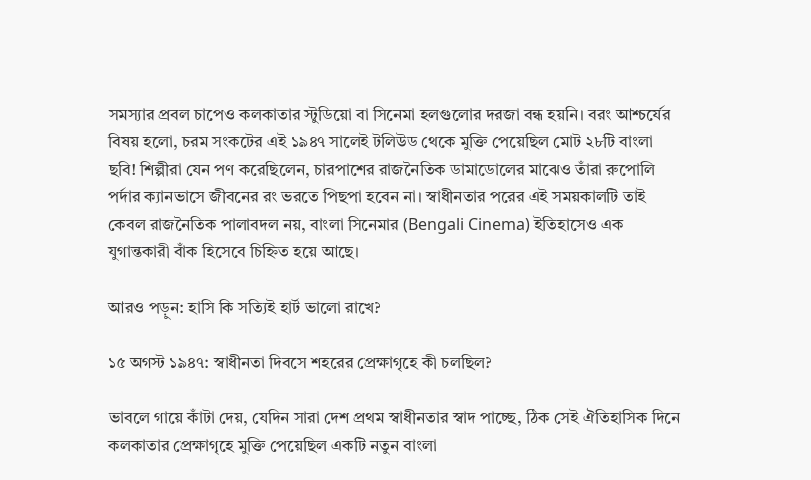সমস্যার প্রবল চাপেও কলকাতার স্টুডিয়ো বা সিনেমা হলগুলোর দরজা বন্ধ হয়নি। বরং আশ্চর্যের বিষয় হলো, চরম সংকটের এই ১৯৪৭ সালেই টলিউড থেকে মুক্তি পেয়েছিল মোট ২৮টি বাংলা ছবি! শিল্পীরা যেন পণ করেছিলেন, চারপাশের রাজনৈতিক ডামাডোলের মাঝেও তাঁরা রুপোলি পর্দার ক্যানভাসে জীবনের রং ভরতে পিছপা হবেন না। স্বাধীনতার পরের এই সময়কালটি তাই কেবল রাজনৈতিক পালাবদল নয়, বাংলা সিনেমার (Bengali Cinema) ইতিহাসেও এক যুগান্তকারী বাঁক হিসেবে চিহ্নিত হয়ে আছে।

আরও পড়ুন: হাসি কি সত্যিই হার্ট ভালো রাখে?

১৫ অগস্ট ১৯৪৭: স্বাধীনতা দিবসে শহরের প্রেক্ষাগৃহে কী চলছিল?

ভাবলে গায়ে কাঁটা দেয়, যেদিন সারা দেশ প্রথম স্বাধীনতার স্বাদ পাচ্ছে, ঠিক সেই ঐতিহাসিক দিনে কলকাতার প্রেক্ষাগৃহে মুক্তি পেয়েছিল একটি নতুন বাংলা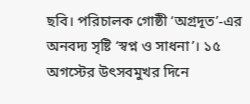ছবি। পরিচালক গোষ্ঠী ‘অগ্রদূত’-এর অনবদ্য সৃষ্টি ‘স্বপ্ন ও সাধনা’। ১৫ অগস্টের উৎসবমুখর দিনে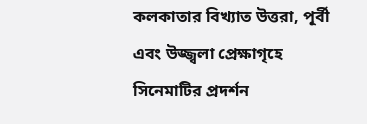কলকাতার বিখ্যাত উত্তরা, পূর্বী এবং উজ্জ্বলা প্রেক্ষাগৃহে সিনেমাটির প্রদর্শন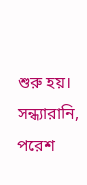শুরু হয়। সন্ধ্যারানি, পরেশ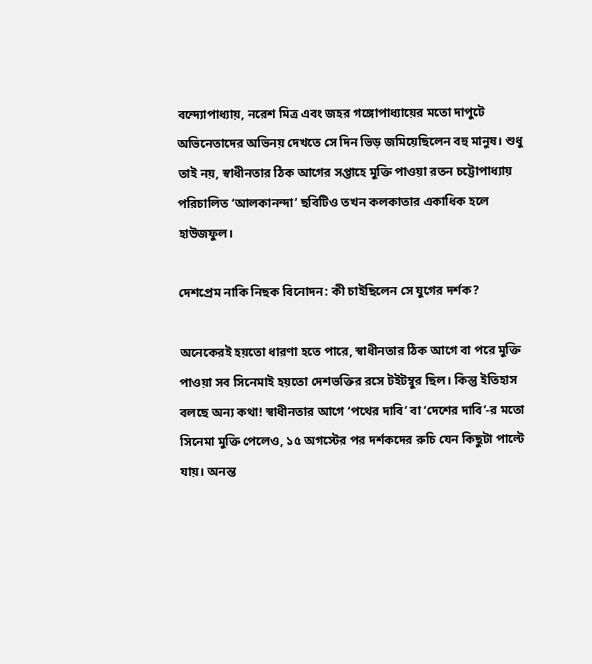বন্দ্যোপাধ্যায়, নরেশ মিত্র এবং জহর গঙ্গোপাধ্যায়ের মতো দাপুটে অভিনেতাদের অভিনয় দেখতে সে দিন ভিড় জমিয়েছিলেন বহু মানুষ। শুধু তাই নয়, স্বাধীনতার ঠিক আগের সপ্তাহে মুক্তি পাওয়া রতন চট্টোপাধ্যায় পরিচালিত ‘আলকানন্দা’ ছবিটিও তখন কলকাতার একাধিক হলে হাউজফুল।

দেশপ্রেম নাকি নিছক বিনোদন: কী চাইছিলেন সে যুগের দর্শক?

অনেকেরই হয়তো ধারণা হতে পারে, স্বাধীনতার ঠিক আগে বা পরে মুক্তি পাওয়া সব সিনেমাই হয়তো দেশভক্তির রসে টইটম্বুর ছিল। কিন্তু ইতিহাস বলছে অন্য কথা! স্বাধীনতার আগে ‘পথের দাবি’ বা ‘দেশের দাবি’-র মতো সিনেমা মুক্তি পেলেও, ১৫ অগস্টের পর দর্শকদের রুচি যেন কিছুটা পাল্টে যায়। অনন্ত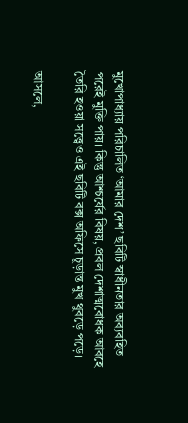মুখোপাধ্যায় পরিচালিত ‘আমার দেশ’ ছবিটি স্বাধীনতার অব্যবহিত পরেই মুক্তি পায়। কিন্তু আশ্চর্যের বিষয়, প্রবল দেশাত্মবোধক আবহে তৈরি হওয়া সত্ত্বেও এই ছবিটি বক্স অফিসে চূড়ান্ত মুখ থুবড়ে পড়ে।

আসলে,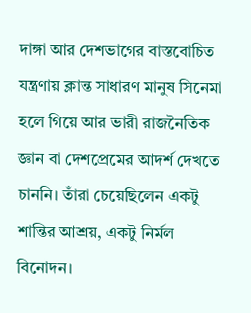দাঙ্গা আর দেশভাগের বাস্তবোচিত যন্ত্রণায় ক্লান্ত সাধারণ মানুষ সিনেমা হলে গিয়ে আর ভারী রাজনৈতিক জ্ঞান বা দেশপ্রেমের আদর্শ দেখতে চাননি। তাঁরা চেয়েছিলেন একটু শান্তির আশ্রয়, একটু নির্মল বিনোদন।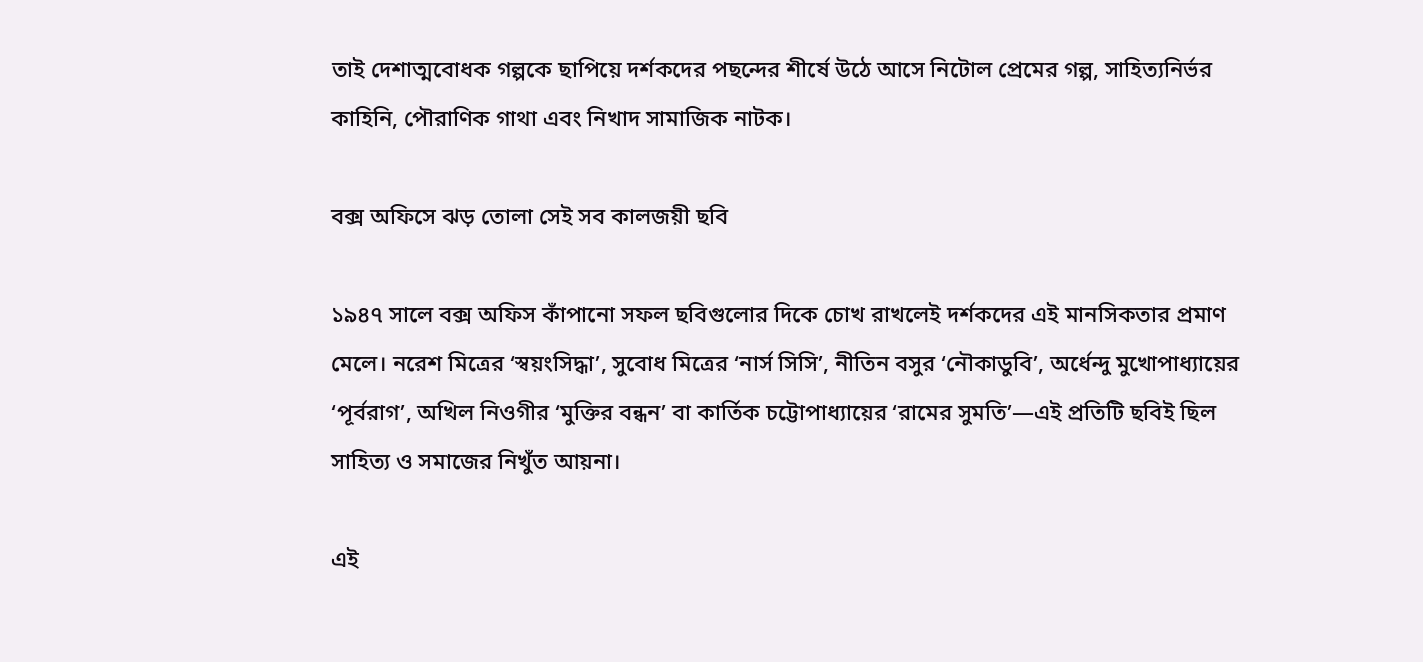তাই দেশাত্মবোধক গল্পকে ছাপিয়ে দর্শকদের পছন্দের শীর্ষে উঠে আসে নিটোল প্রেমের গল্প, সাহিত্যনির্ভর কাহিনি, পৌরাণিক গাথা এবং নিখাদ সামাজিক নাটক।

বক্স অফিসে ঝড় তোলা সেই সব কালজয়ী ছবি

১৯৪৭ সালে বক্স অফিস কাঁপানো সফল ছবিগুলোর দিকে চোখ রাখলেই দর্শকদের এই মানসিকতার প্রমাণ মেলে। নরেশ মিত্রের ‘স্বয়ংসিদ্ধা’, সুবোধ মিত্রের ‘নার্স সিসি’, নীতিন বসুর ‘নৌকাডুবি’, অর্ধেন্দু মুখোপাধ্যায়ের ‘পূর্বরাগ’, অখিল নিওগীর ‘মুক্তির বন্ধন’ বা কার্তিক চট্টোপাধ্যায়ের ‘রামের সুমতি’—এই প্রতিটি ছবিই ছিল সাহিত্য ও সমাজের নিখুঁত আয়না।

এই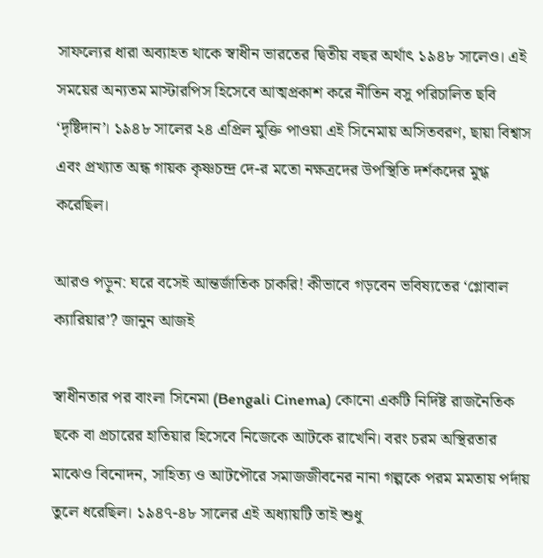সাফল্যের ধারা অব্যাহত থাকে স্বাধীন ভারতের দ্বিতীয় বছর অর্থাৎ ১৯৪৮ সালেও। এই সময়ের অন্যতম মাস্টারপিস হিসেবে আত্মপ্রকাশ করে নীতিন বসু পরিচালিত ছবি ‘দৃষ্টিদান’। ১৯৪৮ সালের ২৪ এপ্রিল মুক্তি পাওয়া এই সিনেমায় অসিতবরণ, ছায়া বিশ্বাস এবং প্রখ্যাত অন্ধ গায়ক কৃষ্ণচন্দ্র দে-র মতো নক্ষত্রদের উপস্থিতি দর্শকদের মুগ্ধ করেছিল।

আরও পড়ুন: ঘরে বসেই আন্তর্জাতিক চাকরি! কীভাবে গড়বেন ভবিষ্যতের ‘গ্লোবাল ক্যারিয়ার’? জানুন আজই

স্বাধীনতার পর বাংলা সিনেমা (Bengali Cinema) কোনো একটি নির্দিষ্ট রাজনৈতিক ছকে বা প্রচারের হাতিয়ার হিসেবে নিজেকে আটকে রাখেনি। বরং চরম অস্থিরতার মাঝেও বিনোদন, সাহিত্য ও আটপৌরে সমাজজীবনের নানা গল্পকে পরম মমতায় পর্দায় তুলে ধরেছিল। ১৯৪৭-৪৮ সালের এই অধ্যায়টি তাই শুধু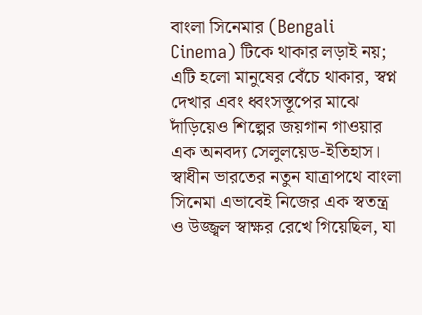বাংলা সিনেমার (Bengali Cinema) টিকে থাকার লড়াই নয়; এটি হলো মানুষের বেঁচে থাকার, স্বপ্ন দেখার এবং ধ্বংসস্তূপের মাঝে দাঁড়িয়েও শিল্পের জয়গান গাওয়ার এক অনবদ্য সেলুলয়েড-ইতিহাস। স্বাধীন ভারতের নতুন যাত্রাপথে বাংলা সিনেমা এভাবেই নিজের এক স্বতন্ত্র ও উজ্জ্বল স্বাক্ষর রেখে গিয়েছিল, যা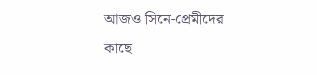আজও সিনে-প্রেমীদের কাছে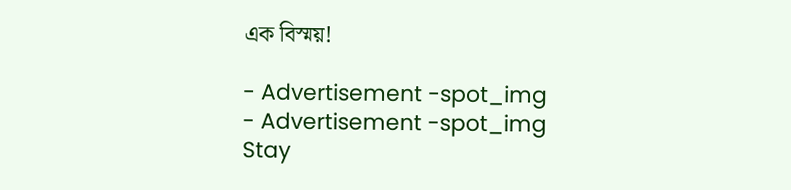এক বিস্ময়!

- Advertisement -spot_img
- Advertisement -spot_img
Stay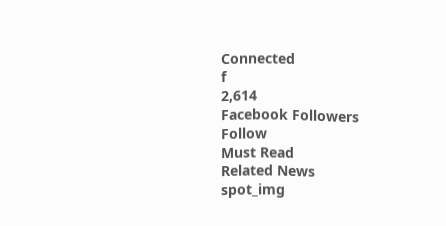Connected
f
2,614
Facebook Followers
Follow
Must Read
Related News
spot_img